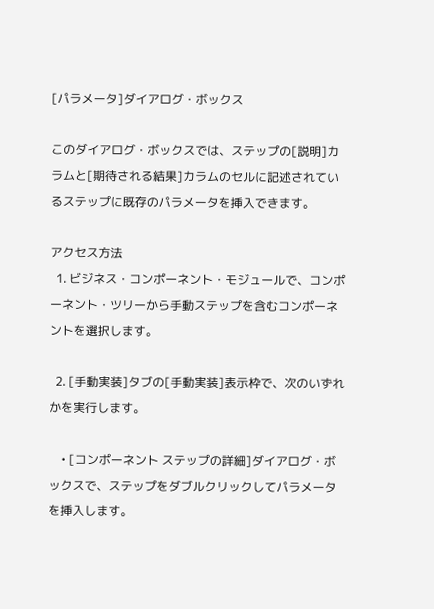[パラメータ]ダイアログ・ボックス

このダイアログ・ボックスでは、ステップの[説明]カラムと[期待される結果]カラムのセルに記述されているステップに既存のパラメータを挿入できます。

アクセス方法
  1. ビジネス・コンポーネント・モジュールで、コンポーネント・ツリーから手動ステップを含むコンポーネントを選択します。

  2. [手動実装]タブの[手動実装]表示枠で、次のいずれかを実行します。

    • [コンポーネント ステップの詳細]ダイアログ・ボックスで、ステップをダブルクリックしてパラメータを挿入します。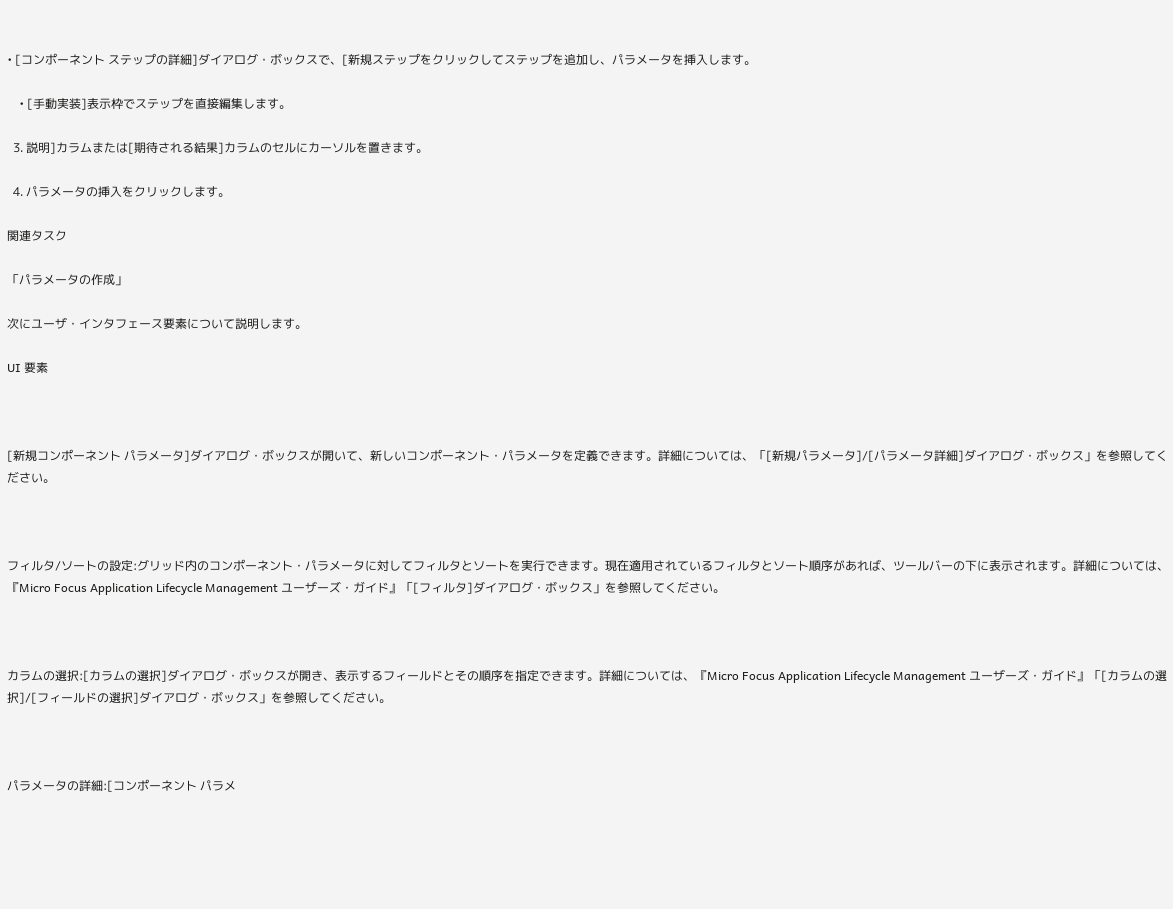• [コンポーネント ステップの詳細]ダイアログ・ボックスで、[新規ステップをクリックしてステップを追加し、パラメータを挿入します。

    • [手動実装]表示枠でステップを直接編集します。

  3. 説明]カラムまたは[期待される結果]カラムのセルにカーソルを置きます。

  4. パラメータの挿入をクリックします。

関連タスク

「パラメータの作成」

次にユーザ・インタフェース要素について説明します。

UI 要素



[新規コンポーネント パラメータ]ダイアログ・ボックスが開いて、新しいコンポーネント・パラメータを定義できます。詳細については、「[新規パラメータ]/[パラメータ詳細]ダイアログ・ボックス」を参照してください。



フィルタ/ソートの設定:グリッド内のコンポーネント・パラメータに対してフィルタとソートを実行できます。現在適用されているフィルタとソート順序があれば、ツールバーの下に表示されます。詳細については、『Micro Focus Application Lifecycle Management ユーザーズ・ガイド』「[フィルタ]ダイアログ・ボックス」を参照してください。



カラムの選択:[カラムの選択]ダイアログ・ボックスが開き、表示するフィールドとその順序を指定できます。詳細については、『Micro Focus Application Lifecycle Management ユーザーズ・ガイド』「[カラムの選択]/[フィールドの選択]ダイアログ・ボックス」を参照してください。



パラメータの詳細:[コンポーネント パラメ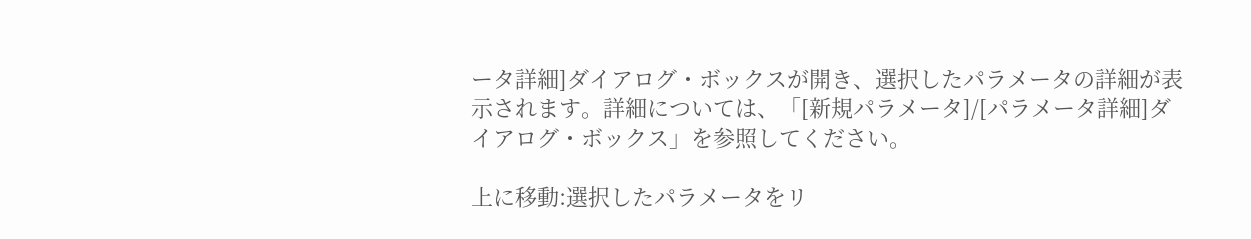ータ詳細]ダイアログ・ボックスが開き、選択したパラメータの詳細が表示されます。詳細については、「[新規パラメータ]/[パラメータ詳細]ダイアログ・ボックス」を参照してください。

上に移動:選択したパラメータをリ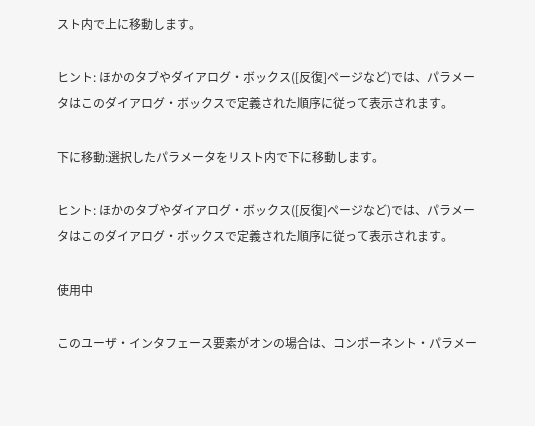スト内で上に移動します。

ヒント: ほかのタブやダイアログ・ボックス([反復]ページなど)では、パラメータはこのダイアログ・ボックスで定義された順序に従って表示されます。

下に移動:選択したパラメータをリスト内で下に移動します。

ヒント: ほかのタブやダイアログ・ボックス([反復]ページなど)では、パラメータはこのダイアログ・ボックスで定義された順序に従って表示されます。

使用中

このユーザ・インタフェース要素がオンの場合は、コンポーネント・パラメー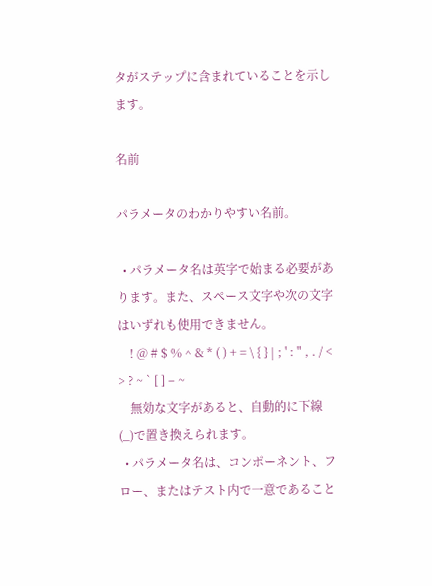タがステップに含まれていることを示します。

名前

パラメータのわかりやすい名前。

  • パラメータ名は英字で始まる必要があります。また、スペース文字や次の文字はいずれも使用できません。
    ! @ # $ % ^ & * ( ) + = \ { } | ; ' : " , . / < > ? ~ ` [ ] – ~
    無効な文字があると、自動的に下線(_)で置き換えられます。
  • パラメータ名は、コンポーネント、フロー、またはテスト内で一意であること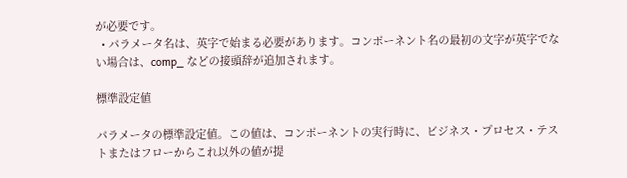が必要です。
  • パラメータ名は、英字で始まる必要があります。コンポーネント名の最初の文字が英字でない場合は、comp_ などの接頭辞が追加されます。

標準設定値

パラメータの標準設定値。この値は、コンポーネントの実行時に、ビジネス・プロセス・テストまたはフローからこれ以外の値が提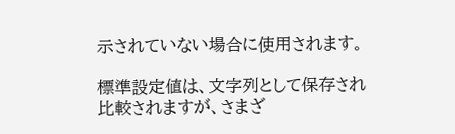示されていない場合に使用されます。

標準設定値は、文字列として保存され比較されますが、さまざ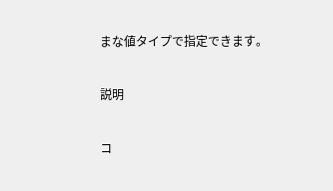まな値タイプで指定できます。

説明

コ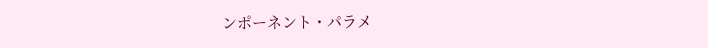ンポーネント・パラメ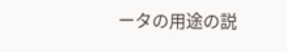ータの用途の説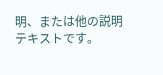明、または他の説明テキストです。